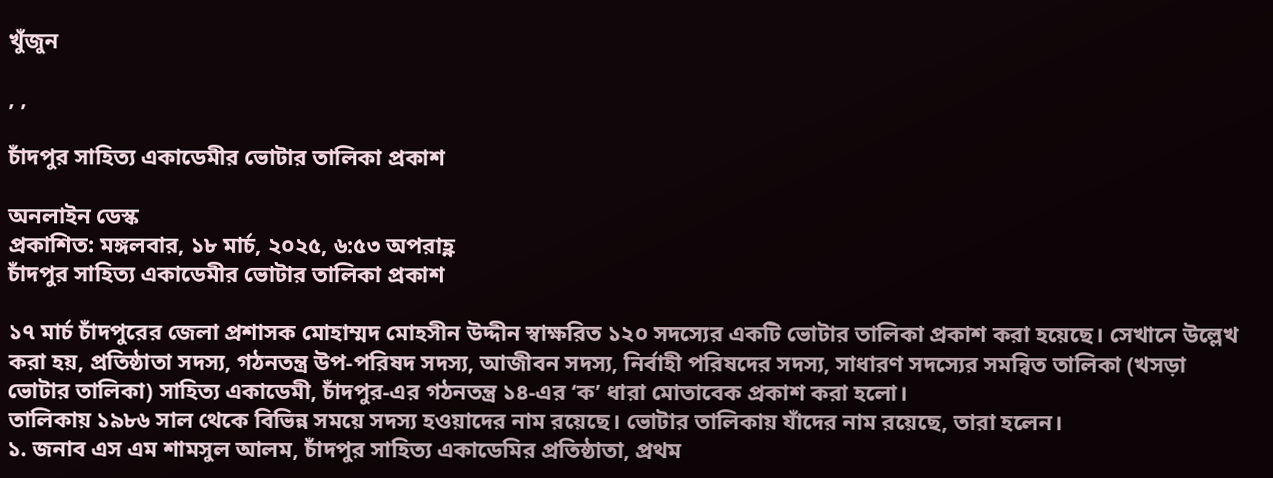খুঁজুন

, ,

চাঁদপুর সাহিত্য একাডেমীর ভোটার তালিকা প্রকাশ

অনলাইন ডেস্ক
প্রকাশিত: মঙ্গলবার, ১৮ মার্চ, ২০২৫, ৬:৫৩ অপরাহ্ণ
চাঁদপুর সাহিত্য একাডেমীর ভোটার তালিকা প্রকাশ

১৭ মার্চ চাঁদপুরের জেলা প্রশাসক মোহাম্মদ মোহসীন উদ্দীন স্বাক্ষরিত ১২০ সদস্যের একটি ভোটার তালিকা প্রকাশ করা হয়েছে। সেখানে উল্লেখ করা হয়, প্রতিষ্ঠাতা সদস্য, গঠনতন্ত্র উপ-পরিষদ সদস্য, আজীবন সদস্য, নির্বাহী পরিষদের সদস্য, সাধারণ সদস্যের সমন্বিত তালিকা (খসড়া ভোটার তালিকা) সাহিত্য একাডেমী, চাঁদপুর-এর গঠনতন্ত্র ১৪-এর ‘ক’ ধারা মোতাবেক প্রকাশ করা হলো।
তালিকায় ১৯৮৬ সাল থেকে বিভিন্ন সময়ে সদস্য হওয়াদের নাম রয়েছে। ভোটার তালিকায় যাঁদের নাম রয়েছে, তারা হলেন।
১. জনাব এস এম শামসুল আলম, চাঁদপুর সাহিত্য একাডেমির প্রতিষ্ঠাতা, প্রথম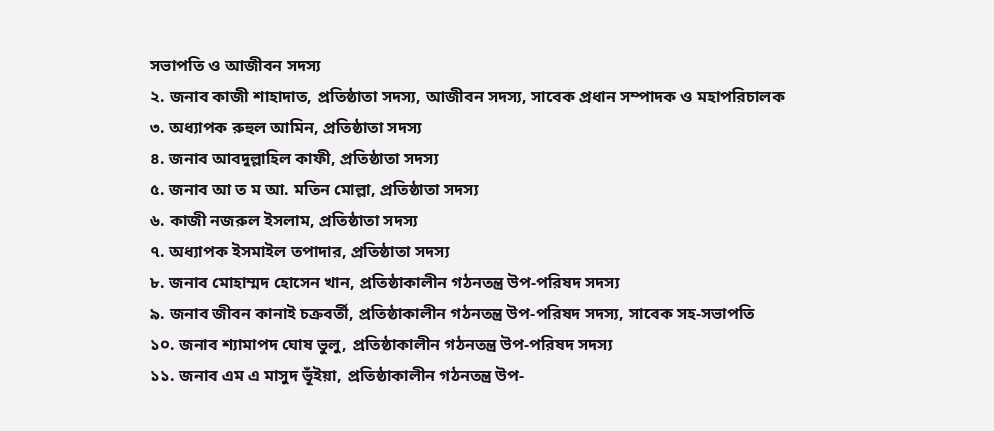সভাপতি ও আজীবন সদস্য
২. জনাব কাজী শাহাদাত, প্রতিষ্ঠাতা সদস্য, আজীবন সদস্য, সাবেক প্রধান সম্পাদক ও মহাপরিচালক
৩. অধ্যাপক রুহুল আমিন, প্রতিষ্ঠাতা সদস্য
৪. জনাব আবদুল্লাহিল কাফী, প্রতিষ্ঠাতা সদস্য
৫. জনাব আ ত ম আ. মতিন মোল্লা, প্রতিষ্ঠাতা সদস্য
৬. কাজী নজরুল ইসলাম, প্রতিষ্ঠাতা সদস্য
৭. অধ্যাপক ইসমাইল তপাদার, প্রতিষ্ঠাতা সদস্য
৮. জনাব মোহাম্মদ হোসেন খান, প্রতিষ্ঠাকালীন গঠনতন্ত্র উপ-পরিষদ সদস্য
৯. জনাব জীবন কানাই চক্রবর্তী, প্রতিষ্ঠাকালীন গঠনতন্ত্র উপ-পরিষদ সদস্য, সাবেক সহ-সভাপতি
১০. জনাব শ্যামাপদ ঘোষ ভুলু, প্রতিষ্ঠাকালীন গঠনতন্ত্র উপ-পরিষদ সদস্য
১১. জনাব এম এ মাসুদ ভূঁইয়া, প্রতিষ্ঠাকালীন গঠনতন্ত্র উপ-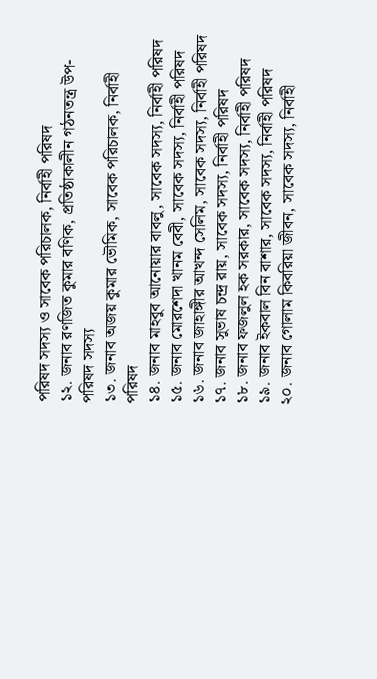পরিষদ সদস্য ও সাবেক পরিচালক, নির্বাহী পরিষদ
১২. জনাব রণজিত কুমার বণিক, প্রতিষ্ঠাকালীন গঠনতন্ত্র উপ-পরিষদ সদস্য
১৩. জনাব অজয় কুমার ভৌমিক, সাবেক পরিচালক, নির্বাহী পরিষদ
১৪. জনাব মাহবুব আনোয়ার বাবলু, সাবেক সদস্য, নির্বাহী পরিষদ
১৫. জনাব মোরশেদা খানম বেবী, সাবেক সদস্য, নির্বাহী পরিষদ
১৬. জনাব জাহাঙ্গীর আখন্দ সেলিম, সাবেক সদস্য, নির্বাহী পরিষদ
১৭. জনাব সুভাষ চন্দ্র রায়, সাবেক সদস্য, নির্বাহী পরিষদ
১৮. জনাব ফজলুল হক সরকার, সাবেক সদস্য, নির্বাহী পরিষদ
১৯. জনাব ইকবাল বিন বাশার, সাবেক সদস্য, নির্বাহী পরিষদ
২০. জনাব গোলাম কিবরিয়া জীবন, সাবেক সদস্য, নির্বাহী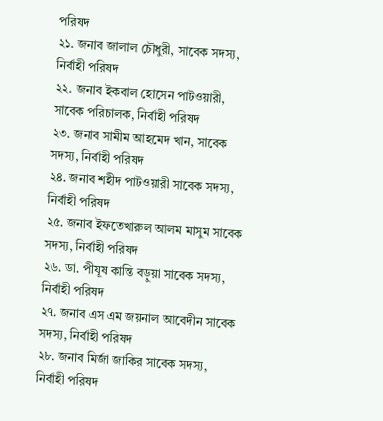পরিষদ
২১. জনাব জালাল চৌধুরী, সাবেক সদস্য, নির্বাহী পরিষদ
২২. জনাব ইকবাল হোসেন পাটওয়ারী, সাবেক পরিচালক, নির্বাহী পরিষদ
২৩. জনাব সামীম আহমেদ খান, সাবেক সদস্য, নির্বাহী পরিষদ
২৪. জনাব শহীদ পাটওয়ারী সাবেক সদস্য, নির্বাহী পরিষদ
২৫. জনাব ইফতেখারুল আলম মাসুম সাবেক সদস্য, নির্বাহী পরিষদ
২৬. ডা. পীযূষ কান্তি বড়ুয়া সাবেক সদস্য, নির্বাহী পরিষদ
২৭. জনাব এস এম জয়নাল আবেদীন সাবেক সদস্য, নির্বাহী পরিষদ
২৮. জনাব মির্জা জাকির সাবেক সদস্য, নির্বাহী পরিষদ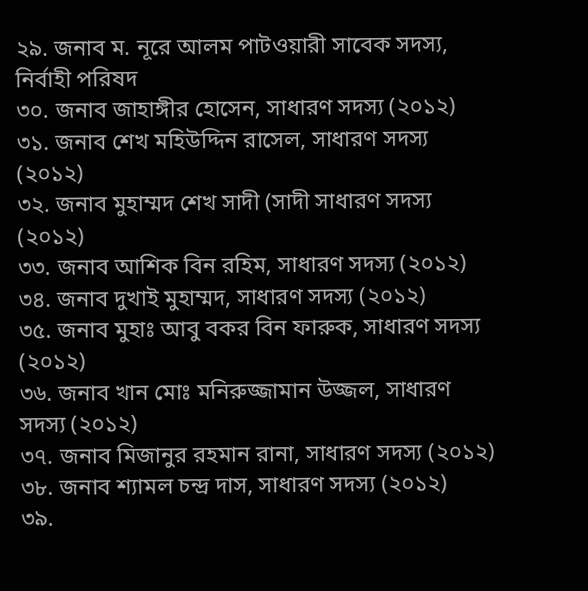২৯. জনাব ম. নূরে আলম পাটওয়ারী সাবেক সদস্য, নির্বাহী পরিষদ
৩০. জনাব জাহাঙ্গীর হোসেন, সাধারণ সদস্য (২০১২)
৩১. জনাব শেখ মহিউদ্দিন রাসেল, সাধারণ সদস্য (২০১২)
৩২. জনাব মুহাম্মদ শেখ সাদী (সাদী সাধারণ সদস্য (২০১২)
৩৩. জনাব আশিক বিন রহিম, সাধারণ সদস্য (২০১২)
৩৪. জনাব দুখাই মুহাম্মদ, সাধারণ সদস্য (২০১২)
৩৫. জনাব মুহাঃ আবু বকর বিন ফারুক, সাধারণ সদস্য (২০১২)
৩৬. জনাব খান মোঃ মনিরুজ্জামান উজ্জল, সাধারণ সদস্য (২০১২)
৩৭. জনাব মিজানুর রহমান রানা, সাধারণ সদস্য (২০১২)
৩৮. জনাব শ্যামল চন্দ্র দাস, সাধারণ সদস্য (২০১২)
৩৯.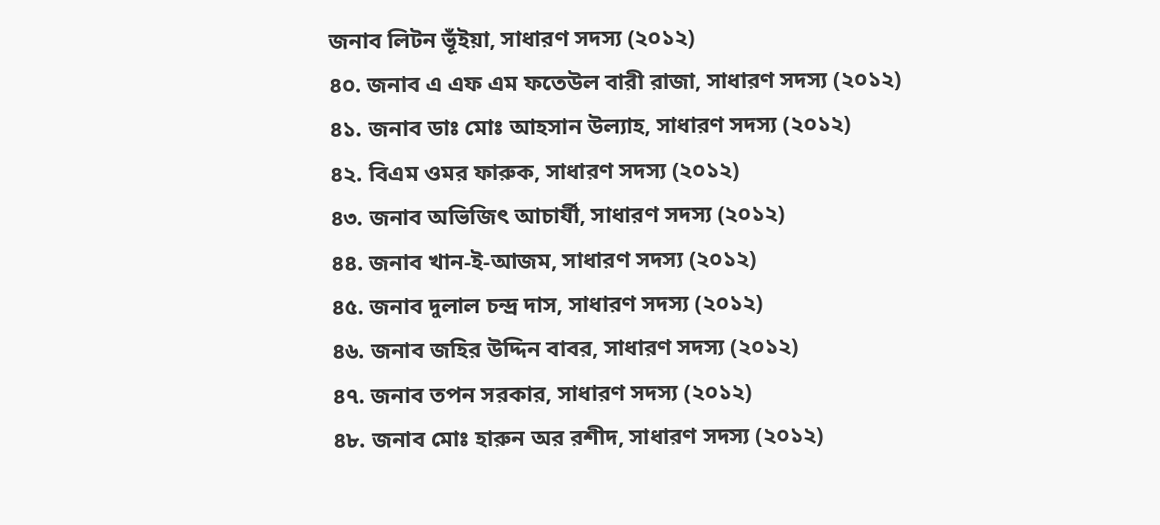জনাব লিটন ভূঁইয়া, সাধারণ সদস্য (২০১২)
৪০. জনাব এ এফ এম ফতেউল বারী রাজা, সাধারণ সদস্য (২০১২)
৪১. জনাব ডাঃ মোঃ আহসান উল্যাহ, সাধারণ সদস্য (২০১২)
৪২. বিএম ওমর ফারুক, সাধারণ সদস্য (২০১২)
৪৩. জনাব অভিজিৎ আচার্যী, সাধারণ সদস্য (২০১২)
৪৪. জনাব খান-ই-আজম, সাধারণ সদস্য (২০১২)
৪৫. জনাব দুলাল চন্দ্র দাস, সাধারণ সদস্য (২০১২)
৪৬. জনাব জহির উদ্দিন বাবর, সাধারণ সদস্য (২০১২)
৪৭. জনাব তপন সরকার, সাধারণ সদস্য (২০১২)
৪৮. জনাব মোঃ হারুন অর রশীদ, সাধারণ সদস্য (২০১২)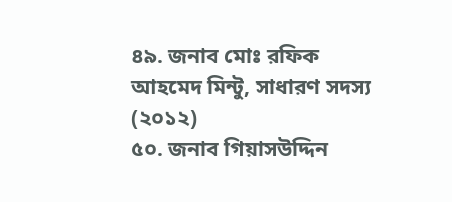৪৯. জনাব মোঃ রফিক আহমেদ মিন্টু, সাধারণ সদস্য (২০১২)
৫০. জনাব গিয়াসউদ্দিন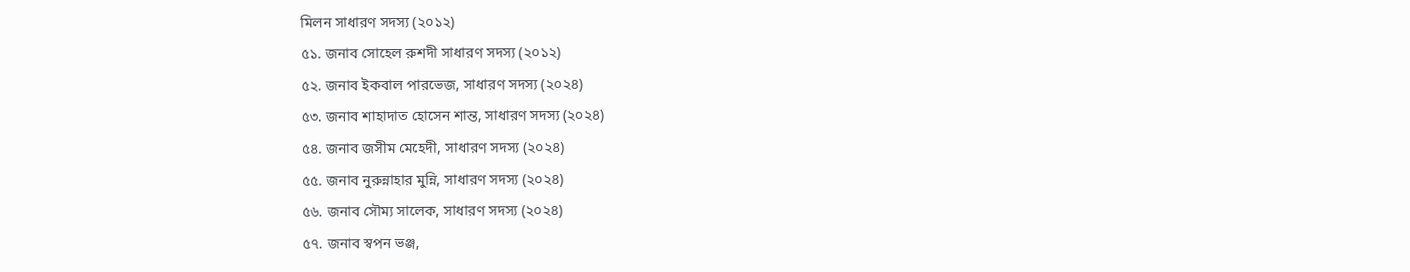মিলন সাধারণ সদস্য (২০১২)
৫১. জনাব সোহেল রুশদী সাধারণ সদস্য (২০১২)
৫২. জনাব ইকবাল পারভেজ, সাধারণ সদস্য (২০২৪)
৫৩. জনাব শাহাদাত হোসেন শান্ত, সাধারণ সদস্য (২০২৪)
৫৪. জনাব জসীম মেহেদী, সাধারণ সদস্য (২০২৪)
৫৫. জনাব নুরুন্নাহার মুন্নি, সাধারণ সদস্য (২০২৪)
৫৬. জনাব সৌম্য সালেক, সাধারণ সদস্য (২০২৪)
৫৭. জনাব স্বপন ভঞ্জ,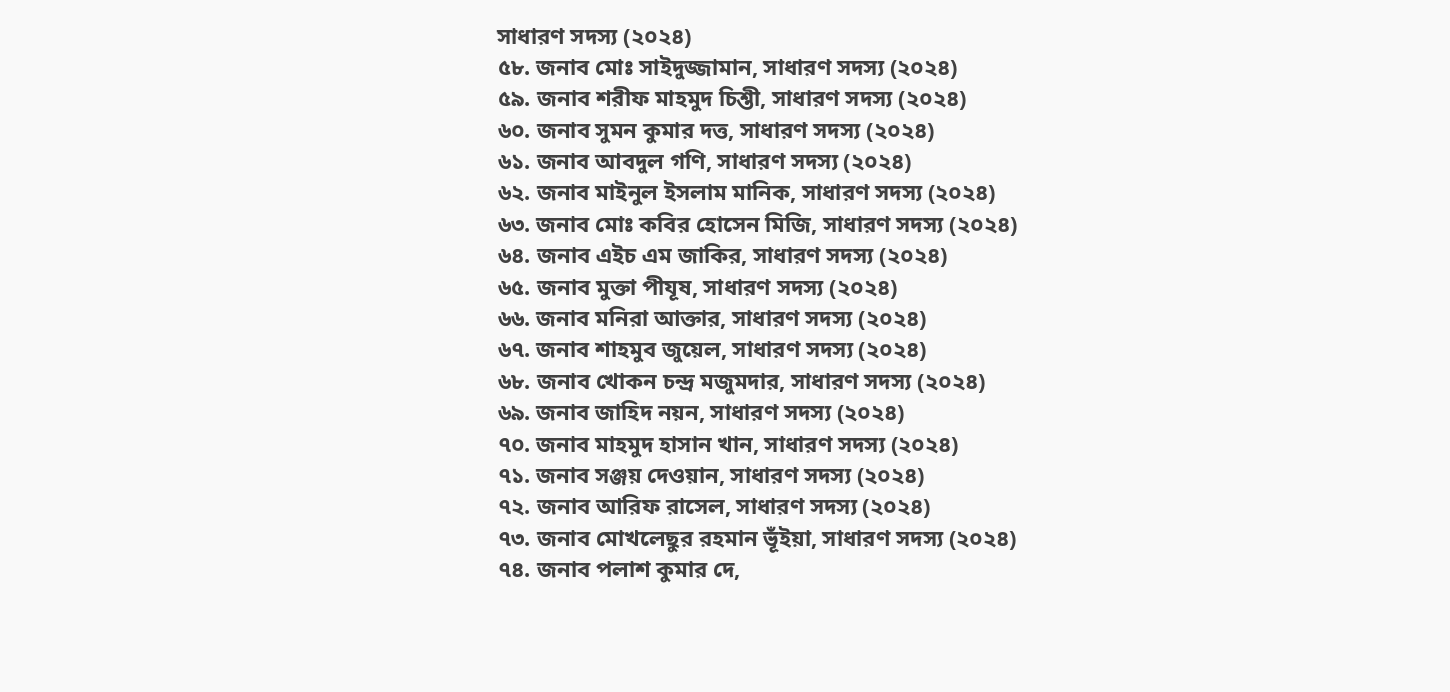সাধারণ সদস্য (২০২৪)
৫৮. জনাব মোঃ সাইদুজ্জামান, সাধারণ সদস্য (২০২৪)
৫৯. জনাব শরীফ মাহমুদ চিশ্তী, সাধারণ সদস্য (২০২৪)
৬০. জনাব সুমন কুমার দত্ত, সাধারণ সদস্য (২০২৪)
৬১. জনাব আবদুল গণি, সাধারণ সদস্য (২০২৪)
৬২. জনাব মাইনুল ইসলাম মানিক, সাধারণ সদস্য (২০২৪)
৬৩. জনাব মোঃ কবির হোসেন মিজি, সাধারণ সদস্য (২০২৪)
৬৪. জনাব এইচ এম জাকির, সাধারণ সদস্য (২০২৪)
৬৫. জনাব মুক্তা পীযূষ, সাধারণ সদস্য (২০২৪)
৬৬. জনাব মনিরা আক্তার, সাধারণ সদস্য (২০২৪)
৬৭. জনাব শাহমুব জুয়েল, সাধারণ সদস্য (২০২৪)
৬৮. জনাব খোকন চন্দ্র মজুমদার, সাধারণ সদস্য (২০২৪)
৬৯. জনাব জাহিদ নয়ন, সাধারণ সদস্য (২০২৪)
৭০. জনাব মাহমুদ হাসান খান, সাধারণ সদস্য (২০২৪)
৭১. জনাব সঞ্জয় দেওয়ান, সাধারণ সদস্য (২০২৪)
৭২. জনাব আরিফ রাসেল, সাধারণ সদস্য (২০২৪)
৭৩. জনাব মোখলেছুর রহমান ভূঁইয়া, সাধারণ সদস্য (২০২৪)
৭৪. জনাব পলাশ কুমার দে,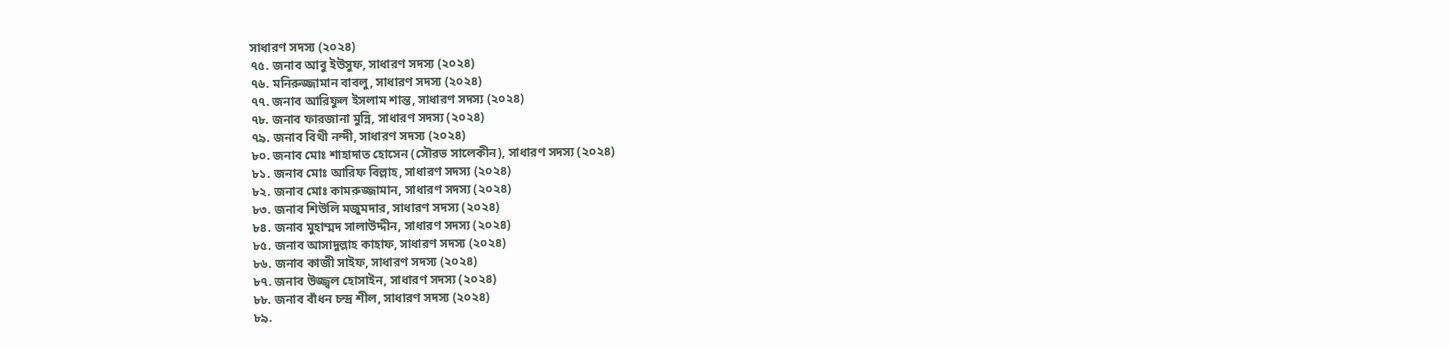সাধারণ সদস্য (২০২৪)
৭৫. জনাব আবু ইউসুফ, সাধারণ সদস্য (২০২৪)
৭৬. মনিরুজ্জামান বাবলু, সাধারণ সদস্য (২০২৪)
৭৭. জনাব আরিফুল ইসলাম শান্ত, সাধারণ সদস্য (২০২৪)
৭৮. জনাব ফারজানা মুন্নি, সাধারণ সদস্য (২০২৪)
৭৯. জনাব বিথী নন্দী, সাধারণ সদস্য (২০২৪)
৮০. জনাব মোঃ শাহাদাত হোসেন (সৌরভ সালেকীন), সাধারণ সদস্য (২০২৪)
৮১. জনাব মোঃ আরিফ বিল্লাহ, সাধারণ সদস্য (২০২৪)
৮২. জনাব মোঃ কামরুজ্জামান, সাধারণ সদস্য (২০২৪)
৮৩. জনাব শিউলি মজুমদার, সাধারণ সদস্য (২০২৪)
৮৪. জনাব মুহাম্মদ সালাউদ্দীন, সাধারণ সদস্য (২০২৪)
৮৫. জনাব আসাদুল্লাহ কাহাফ, সাধারণ সদস্য (২০২৪)
৮৬. জনাব কাজী সাইফ, সাধারণ সদস্য (২০২৪)
৮৭. জনাব উজ্জ্বল হোসাইন, সাধারণ সদস্য (২০২৪)
৮৮. জনাব বাঁধন চন্দ্র শীল, সাধারণ সদস্য (২০২৪)
৮৯.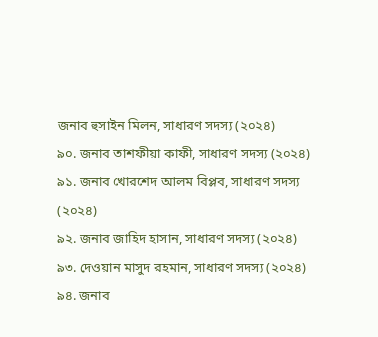জনাব হুসাইন মিলন, সাধারণ সদস্য (২০২৪)
৯০. জনাব তাশফীয়া কাফী, সাধারণ সদস্য (২০২৪)
৯১. জনাব খোরশেদ আলম বিপ্লব, সাধারণ সদস্য (২০২৪)
৯২. জনাব জাহিদ হাসান, সাধারণ সদস্য (২০২৪)
৯৩. দেওয়ান মাসুদ রহমান, সাধারণ সদস্য (২০২৪)
৯৪. জনাব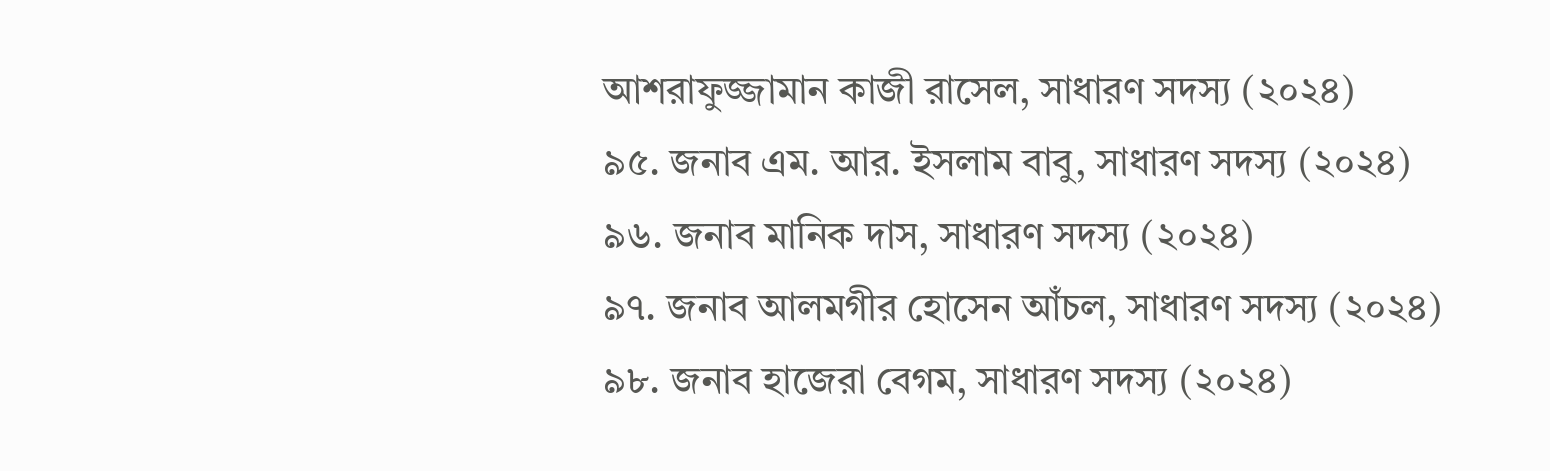আশরাফুজ্জামান কাজী রাসেল, সাধারণ সদস্য (২০২৪)
৯৫. জনাব এম. আর. ইসলাম বাবু, সাধারণ সদস্য (২০২৪)
৯৬. জনাব মানিক দাস, সাধারণ সদস্য (২০২৪)
৯৭. জনাব আলমগীর হোসেন আঁচল, সাধারণ সদস্য (২০২৪)
৯৮. জনাব হাজেরা বেগম, সাধারণ সদস্য (২০২৪)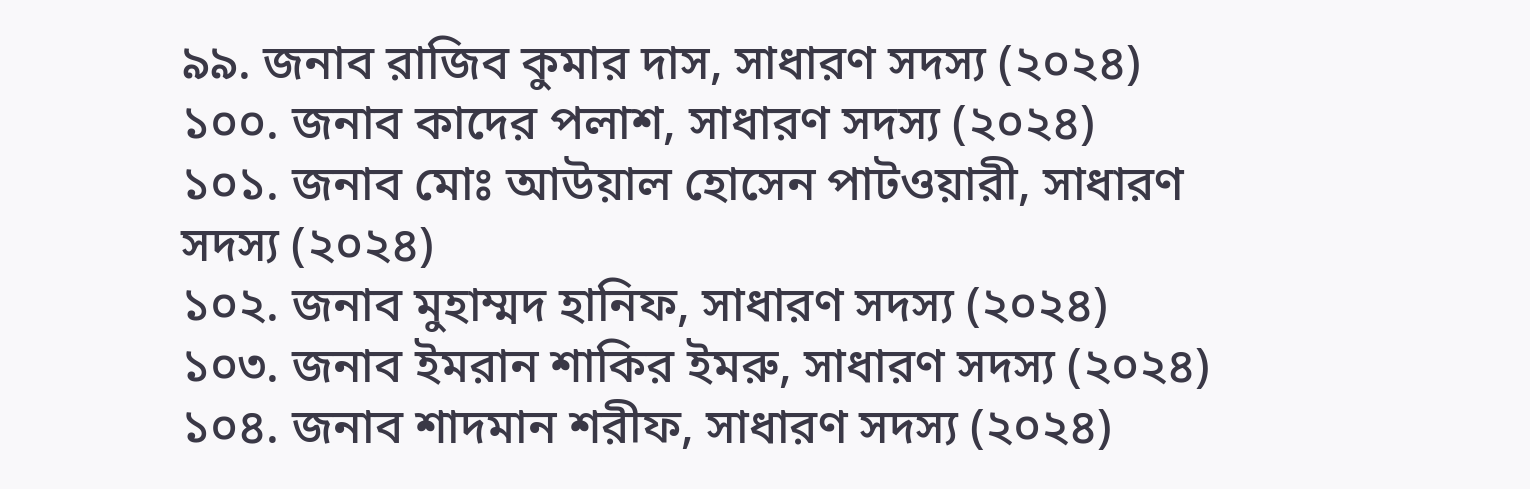৯৯. জনাব রাজিব কুমার দাস, সাধারণ সদস্য (২০২৪)
১০০. জনাব কাদের পলাশ, সাধারণ সদস্য (২০২৪)
১০১. জনাব মোঃ আউয়াল হোসেন পাটওয়ারী, সাধারণ সদস্য (২০২৪)
১০২. জনাব মুহাম্মদ হানিফ, সাধারণ সদস্য (২০২৪)
১০৩. জনাব ইমরান শাকির ইমরু, সাধারণ সদস্য (২০২৪)
১০৪. জনাব শাদমান শরীফ, সাধারণ সদস্য (২০২৪)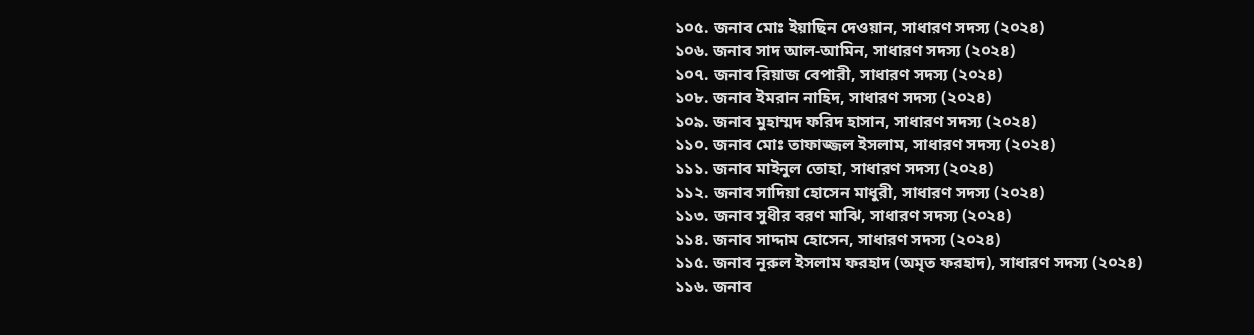১০৫. জনাব মোঃ ইয়াছিন দেওয়ান, সাধারণ সদস্য (২০২৪)
১০৬. জনাব সাদ আল-আমিন, সাধারণ সদস্য (২০২৪)
১০৭. জনাব রিয়াজ বেপারী, সাধারণ সদস্য (২০২৪)
১০৮. জনাব ইমরান নাহিদ, সাধারণ সদস্য (২০২৪)
১০৯. জনাব মুহাম্মদ ফরিদ হাসান, সাধারণ সদস্য (২০২৪)
১১০. জনাব মোঃ তাফাজ্জল ইসলাম, সাধারণ সদস্য (২০২৪)
১১১. জনাব মাইনুল তোহা, সাধারণ সদস্য (২০২৪)
১১২. জনাব সাদিয়া হোসেন মাধুরী, সাধারণ সদস্য (২০২৪)
১১৩. জনাব সুধীর বরণ মাঝি, সাধারণ সদস্য (২০২৪)
১১৪. জনাব সাদ্দাম হোসেন, সাধারণ সদস্য (২০২৪)
১১৫. জনাব নূরুল ইসলাম ফরহাদ (অমৃত ফরহাদ), সাধারণ সদস্য (২০২৪)
১১৬. জনাব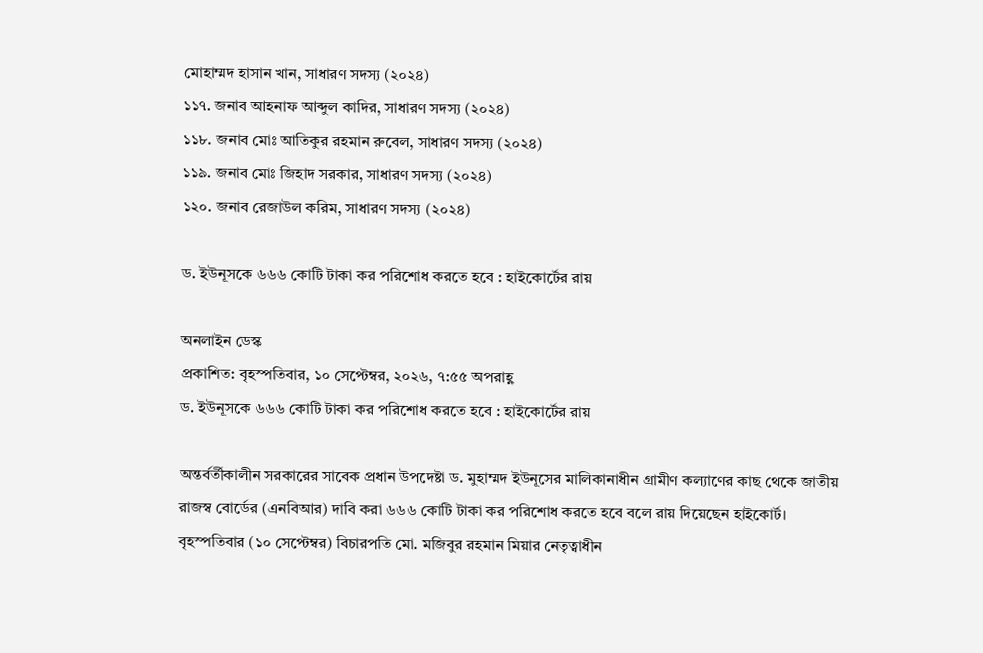মোহাম্মদ হাসান খান, সাধারণ সদস্য (২০২৪)
১১৭. জনাব আহনাফ আব্দুল কাদির, সাধারণ সদস্য (২০২৪)
১১৮. জনাব মোঃ আতিকুর রহমান রুবেল, সাধারণ সদস্য (২০২৪)
১১৯. জনাব মোঃ জিহাদ সরকার, সাধারণ সদস্য (২০২৪)
১২০. জনাব রেজাউল করিম, সাধারণ সদস্য (২০২৪)

ড. ইউনূসকে ৬৬৬ কোটি টাকা কর পরিশোধ করতে হবে : হাইকোর্টের রায়

অনলাইন ডেস্ক
প্রকাশিত: বৃহস্পতিবার, ১০ সেপ্টেম্বর, ২০২৬, ৭:৫৫ অপরাহ্ণ
ড. ইউনূসকে ৬৬৬ কোটি টাকা কর পরিশোধ করতে হবে : হাইকোর্টের রায়

অন্তর্বর্তীকালীন সরকারের সাবেক প্রধান উপদেষ্টা ড. মুহাম্মদ ইউনূসের মালিকানাধীন গ্রামীণ কল্যাণের কাছ থেকে জাতীয় রাজস্ব বোর্ডের (এনবিআর) দাবি করা ৬৬৬ কোটি টাকা কর পরিশোধ করতে হবে বলে রায় দিয়েছেন হাইকোর্ট।
বৃহস্পতিবার (১০ সেপ্টেম্বর) বিচারপতি মো. মজিবুর রহমান মিয়ার নেতৃত্বাধীন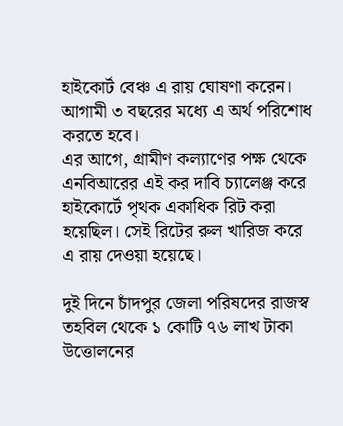হাইকোর্ট বেঞ্চ এ রায় ঘোষণা করেন। আগামী ৩ বছরের মধ্যে এ অর্থ পরিশোধ করতে হবে।
এর আগে, গ্রামীণ কল্যাণের পক্ষ থেকে এনবিআরের এই কর দাবি চ্যালেঞ্জ করে হাইকোর্টে পৃথক একাধিক রিট করা হয়েছিল। সেই রিটের রুল খারিজ করে এ রায় দেওয়া হয়েছে।

দুই দিনে চাঁদপুর জেলা পরিষদের রাজস্ব তহবিল থেকে ১ কোটি ৭৬ লাখ টাকা উত্তোলনের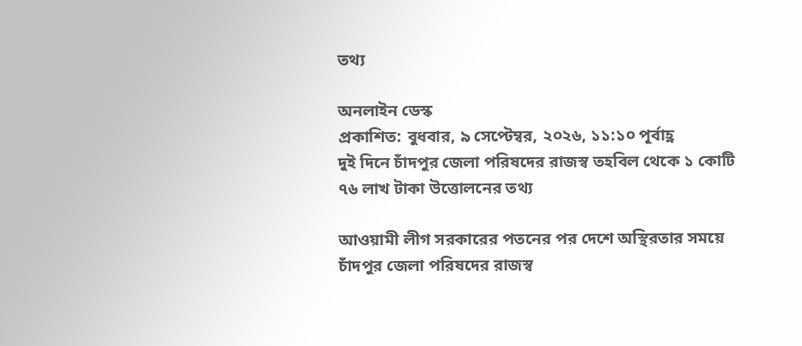তথ্য

অনলাইন ডেস্ক
প্রকাশিত: বুধবার, ৯ সেপ্টেম্বর, ২০২৬, ১১:১০ পূর্বাহ্ণ
দুই দিনে চাঁদপুর জেলা পরিষদের রাজস্ব তহবিল থেকে ১ কোটি ৭৬ লাখ টাকা উত্তোলনের তথ্য

আওয়ামী লীগ সরকারের পতনের পর দেশে অস্থিরতার সময়ে চাঁদপুর জেলা পরিষদের রাজস্ব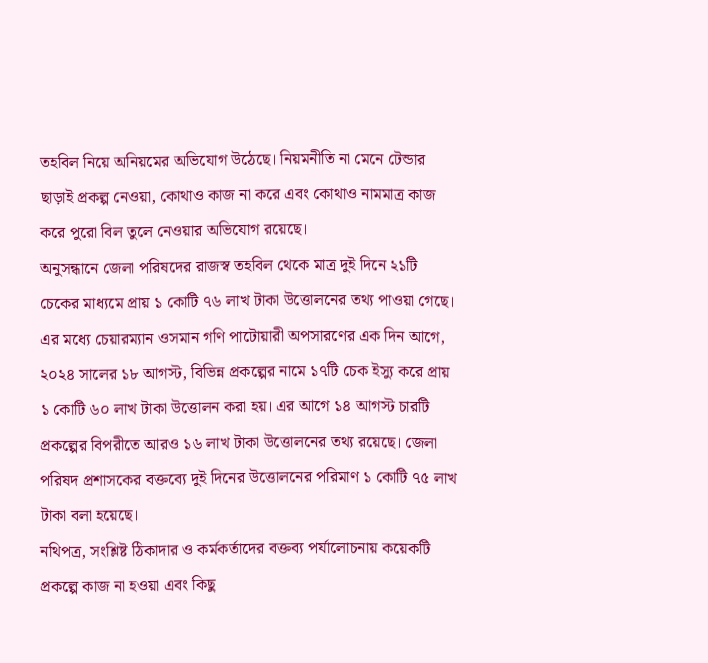তহবিল নিয়ে অনিয়মের অভিযোগ উঠেছে। নিয়মনীতি না মেনে টেন্ডার ছাড়াই প্রকল্প নেওয়া, কোথাও কাজ না করে এবং কোথাও নামমাত্র কাজ করে পুরো বিল তুলে নেওয়ার অভিযোগ রয়েছে।
অনুসন্ধানে জেলা পরিষদের রাজস্ব তহবিল থেকে মাত্র দুই দিনে ২১টি চেকের মাধ্যমে প্রায় ১ কোটি ৭৬ লাখ টাকা উত্তোলনের তথ্য পাওয়া গেছে। এর মধ্যে চেয়ারম্যান ওসমান গণি পাটোয়ারী অপসারণের এক দিন আগে, ২০২৪ সালের ১৮ আগস্ট, বিভিন্ন প্রকল্পের নামে ১৭টি চেক ইস্যু করে প্রায় ১ কোটি ৬০ লাখ টাকা উত্তোলন করা হয়। এর আগে ১৪ আগস্ট চারটি প্রকল্পের বিপরীতে আরও ১৬ লাখ টাকা উত্তোলনের তথ্য রয়েছে। জেলা পরিষদ প্রশাসকের বক্তব্যে দুই দিনের উত্তোলনের পরিমাণ ১ কোটি ৭৫ লাখ টাকা বলা হয়েছে।
নথিপত্র, সংশ্লিষ্ট ঠিকাদার ও কর্মকর্তাদের বক্তব্য পর্যালোচনায় কয়েকটি প্রকল্পে কাজ না হওয়া এবং কিছু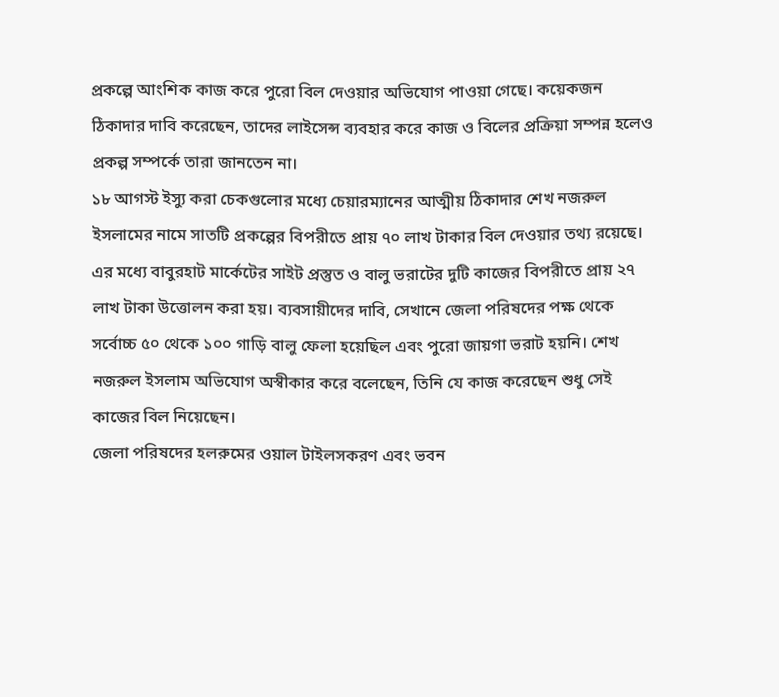প্রকল্পে আংশিক কাজ করে পুরো বিল দেওয়ার অভিযোগ পাওয়া গেছে। কয়েকজন ঠিকাদার দাবি করেছেন, তাদের লাইসেন্স ব্যবহার করে কাজ ও বিলের প্রক্রিয়া সম্পন্ন হলেও প্রকল্প সম্পর্কে তারা জানতেন না।
১৮ আগস্ট ইস্যু করা চেকগুলোর মধ্যে চেয়ারম্যানের আত্মীয় ঠিকাদার শেখ নজরুল ইসলামের নামে সাতটি প্রকল্পের বিপরীতে প্রায় ৭০ লাখ টাকার বিল দেওয়ার তথ্য রয়েছে। এর মধ্যে বাবুরহাট মার্কেটের সাইট প্রস্তুত ও বালু ভরাটের দুটি কাজের বিপরীতে প্রায় ২৭ লাখ টাকা উত্তোলন করা হয়। ব্যবসায়ীদের দাবি, সেখানে জেলা পরিষদের পক্ষ থেকে সর্বোচ্চ ৫০ থেকে ১০০ গাড়ি বালু ফেলা হয়েছিল এবং পুরো জায়গা ভরাট হয়নি। শেখ নজরুল ইসলাম অভিযোগ অস্বীকার করে বলেছেন, তিনি যে কাজ করেছেন শুধু সেই কাজের বিল নিয়েছেন।
জেলা পরিষদের হলরুমের ওয়াল টাইলসকরণ এবং ভবন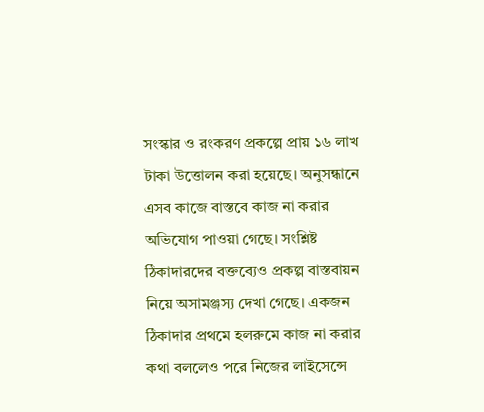সংস্কার ও রংকরণ প্রকল্পে প্রায় ১৬ লাখ টাকা উত্তোলন করা হয়েছে। অনুসন্ধানে এসব কাজে বাস্তবে কাজ না করার অভিযোগ পাওয়া গেছে। সংশ্লিষ্ট ঠিকাদারদের বক্তব্যেও প্রকল্প বাস্তবায়ন নিয়ে অসামঞ্জস্য দেখা গেছে। একজন ঠিকাদার প্রথমে হলরুমে কাজ না করার কথা বললেও পরে নিজের লাইসেন্সে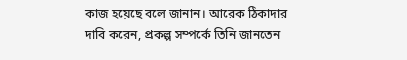কাজ হয়েছে বলে জানান। আরেক ঠিকাদার দাবি করেন, প্রকল্প সম্পর্কে তিনি জানতেন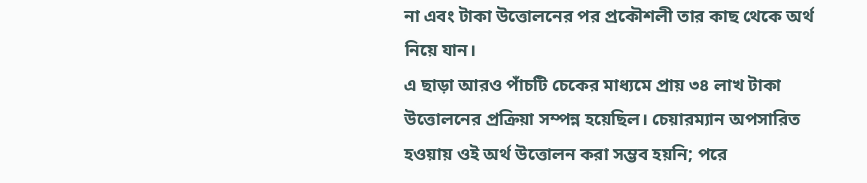না এবং টাকা উত্তোলনের পর প্রকৌশলী তার কাছ থেকে অর্থ নিয়ে যান।
এ ছাড়া আরও পাঁচটি চেকের মাধ্যমে প্রায় ৩৪ লাখ টাকা উত্তোলনের প্রক্রিয়া সম্পন্ন হয়েছিল। চেয়ারম্যান অপসারিত হওয়ায় ওই অর্থ উত্তোলন করা সম্ভব হয়নি; পরে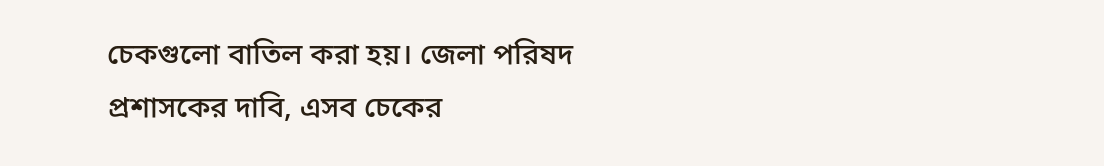চেকগুলো বাতিল করা হয়। জেলা পরিষদ প্রশাসকের দাবি, এসব চেকের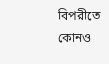বিপরীতে কোনও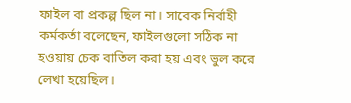ফাইল বা প্রকল্প ছিল না। সাবেক নির্বাহী কর্মকর্তা বলেছেন, ফাইলগুলো সঠিক না হওয়ায় চেক বাতিল করা হয় এবং ভুল করে লেখা হয়েছিল।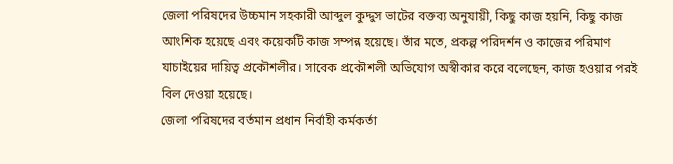জেলা পরিষদের উচ্চমান সহকারী আব্দুল কুদ্দুস ভাটের বক্তব্য অনুযায়ী, কিছু কাজ হয়নি, কিছু কাজ আংশিক হয়েছে এবং কয়েকটি কাজ সম্পন্ন হয়েছে। তাঁর মতে, প্রকল্প পরিদর্শন ও কাজের পরিমাণ যাচাইয়ের দায়িত্ব প্রকৌশলীর। সাবেক প্রকৌশলী অভিযোগ অস্বীকার করে বলেছেন, কাজ হওয়ার পরই বিল দেওয়া হয়েছে।
জেলা পরিষদের বর্তমান প্রধান নির্বাহী কর্মকর্তা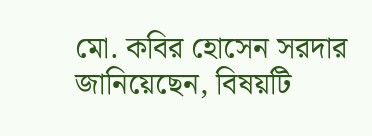মো. কবির হোসেন সরদার জানিয়েছেন, বিষয়টি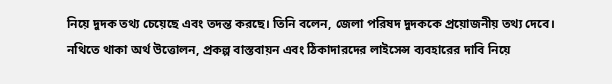নিয়ে দুদক তথ্য চেয়েছে এবং তদন্ত করছে। তিনি বলেন, জেলা পরিষদ দুদককে প্রয়োজনীয় তথ্য দেবে।
নথিতে থাকা অর্থ উত্তোলন, প্রকল্প বাস্তবায়ন এবং ঠিকাদারদের লাইসেন্স ব্যবহারের দাবি নিয়ে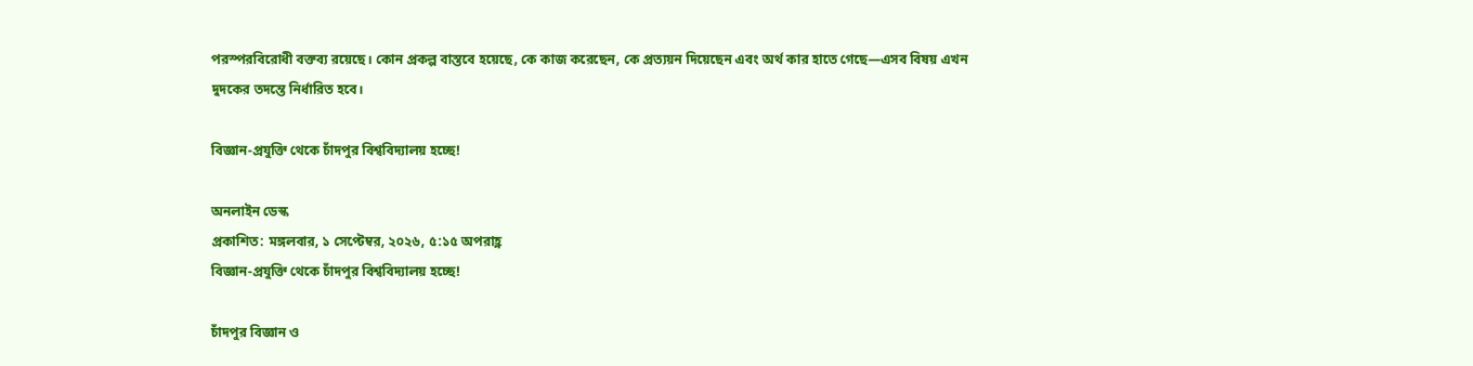পরস্পরবিরোধী বক্তব্য রয়েছে। কোন প্রকল্প বাস্তবে হয়েছে, কে কাজ করেছেন, কে প্রত্যয়ন দিয়েছেন এবং অর্থ কার হাতে গেছে—এসব বিষয় এখন দুদকের তদন্তে নির্ধারিত হবে।

বিজ্ঞান-প্রযুক্তি থেকে চাঁদপুর বিশ্ববিদ্যালয় হচ্ছে!

অনলাইন ডেস্ক
প্রকাশিত: মঙ্গলবার, ১ সেপ্টেম্বর, ২০২৬, ৫:১৫ অপরাহ্ণ
বিজ্ঞান-প্রযুক্তি থেকে চাঁদপুর বিশ্ববিদ্যালয় হচ্ছে!

চাঁদপুর বিজ্ঞান ও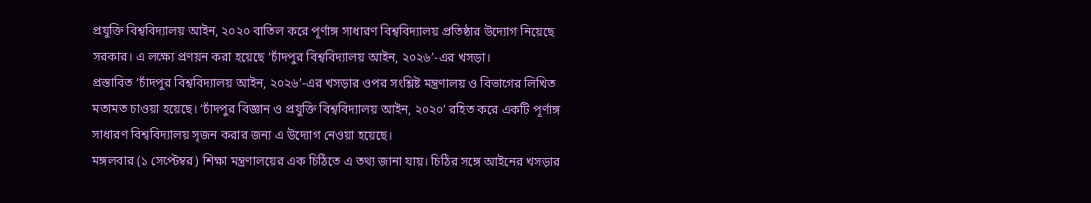প্রযুক্তি বিশ্ববিদ্যালয় আইন, ২০২০ বাতিল করে পূর্ণাঙ্গ সাধারণ বিশ্ববিদ্যালয় প্রতিষ্ঠার উদ্যোগ নিয়েছে সরকার। এ লক্ষ্যে প্রণয়ন করা হয়েছে ‘চাঁদপুর বিশ্ববিদ্যালয় আইন, ২০২৬’-এর খসড়া।
প্রস্তাবিত ‘চাঁদপুর বিশ্ববিদ্যালয় আইন, ২০২৬’-এর খসড়ার ওপর সংশ্লিষ্ট মন্ত্রণালয় ও বিভাগের লিখিত মতামত চাওয়া হয়েছে। ‘চাঁদপুর বিজ্ঞান ও প্রযুক্তি বিশ্ববিদ্যালয় আইন, ২০২০’ রহিত করে একটি পূর্ণাঙ্গ সাধারণ বিশ্ববিদ্যালয় সৃজন করার জন্য এ উদ্যোগ নেওয়া হয়েছে।
মঙ্গলবার (১ সেপ্টেম্বর) শিক্ষা মন্ত্রণালয়ের এক চিঠিতে এ তথ্য জানা যায়। চিঠির সঙ্গে আইনের খসড়ার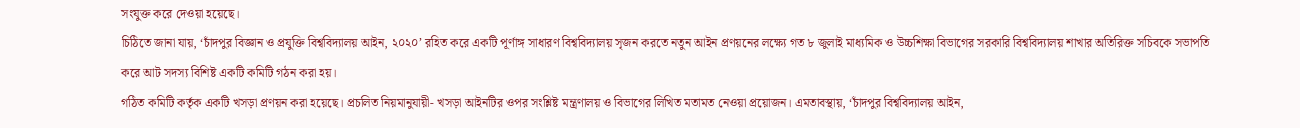সংযুক্ত করে দেওয়া হয়েছে।
চিঠিতে জানা যায়, ‘চাঁদপুর বিজ্ঞান ও প্রযুক্তি বিশ্ববিদ্যালয় আইন, ২০২০’ রহিত করে একটি পূর্ণাঙ্গ সাধারণ বিশ্ববিদ্যালয় সৃজন করতে নতুন আইন প্রণয়নের লক্ষ্যে গত ৮ জুলাই মাধ্যমিক ও উচ্চশিক্ষা বিভাগের সরকারি বিশ্ববিদ্যালয় শাখার অতিরিক্ত সচিবকে সভাপতি করে আট সদস্য বিশিষ্ট একটি কমিটি গঠন করা হয়।
গঠিত কমিটি কর্তৃক একটি খসড়া প্রণয়ন করা হয়েছে। প্রচলিত নিয়মানুযায়ী- খসড়া আইনটির ওপর সংশ্লিষ্ট মন্ত্রণালয় ও বিভাগের লিখিত মতামত নেওয়া প্রয়োজন। এমতাবস্থায়, ‘চাঁদপুর বিশ্ববিদ্যালয় আইন,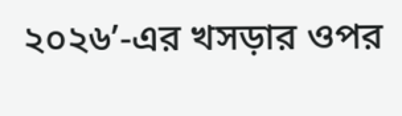২০২৬’-এর খসড়ার ওপর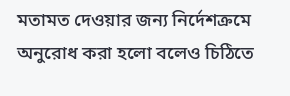মতামত দেওয়ার জন্য নির্দেশক্রমে অনুরোধ করা হলো বলেও চিঠিতে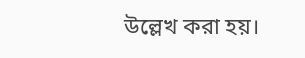উল্লেখ করা হয়।